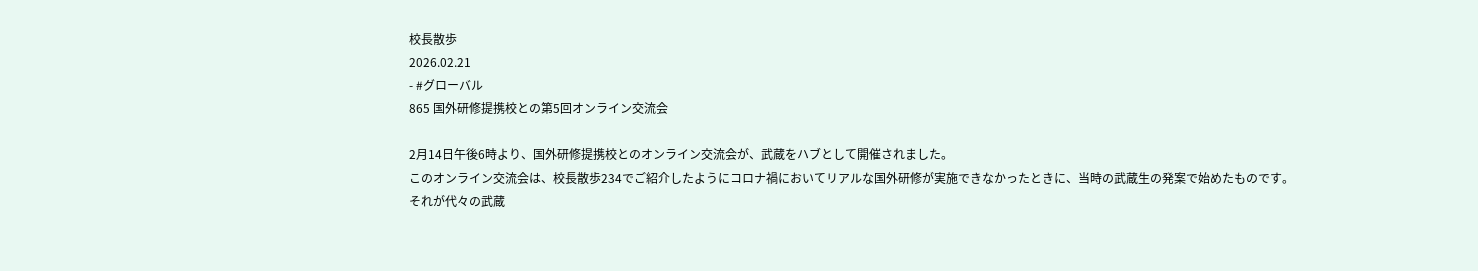校長散歩
2026.02.21
- #グローバル
865 国外研修提携校との第5回オンライン交流会

2月14日午後6時より、国外研修提携校とのオンライン交流会が、武蔵をハブとして開催されました。
このオンライン交流会は、校長散歩234でご紹介したようにコロナ禍においてリアルな国外研修が実施できなかったときに、当時の武蔵生の発案で始めたものです。それが代々の武蔵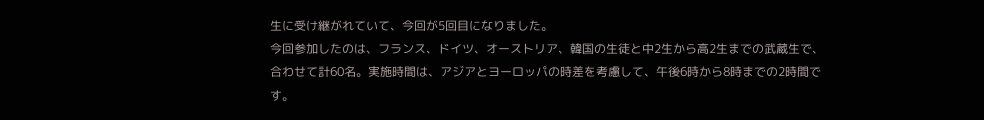生に受け継がれていて、今回が5回目になりました。
今回参加したのは、フランス、ドイツ、オーストリア、韓国の生徒と中2生から高2生までの武蔵生で、合わせて計60名。実施時間は、アジアとヨーロッパの時差を考慮して、午後6時から8時までの2時間です。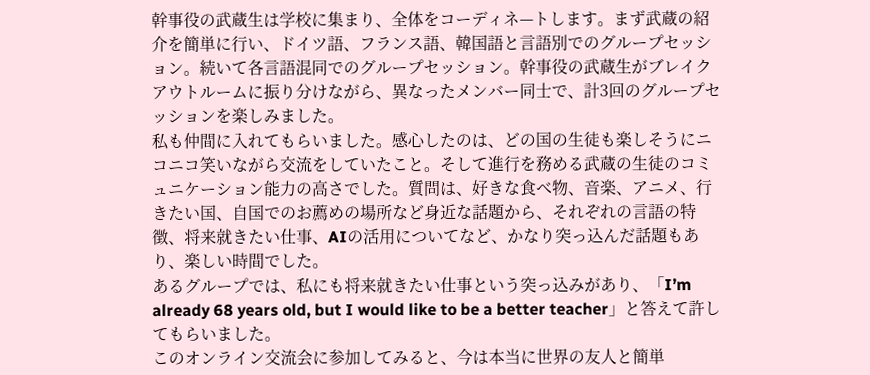幹事役の武蔵生は学校に集まり、全体をコーディネ—トします。まず武蔵の紹介を簡単に行い、ドイツ語、フランス語、韓国語と言語別でのグループセッション。続いて各言語混同でのグループセッション。幹事役の武蔵生がブレイクアウトルームに振り分けながら、異なったメンバー同士で、計3回のグループセッションを楽しみました。
私も仲間に入れてもらいました。感心したのは、どの国の生徒も楽しそうにニコニコ笑いながら交流をしていたこと。そして進行を務める武蔵の生徒のコミュニケーション能力の高さでした。質問は、好きな食べ物、音楽、アニメ、行きたい国、自国でのお薦めの場所など身近な話題から、それぞれの言語の特徴、将来就きたい仕事、AIの活用についてなど、かなり突っ込んだ話題もあり、楽しい時間でした。
あるグループでは、私にも将来就きたい仕事という突っ込みがあり、「I’m already 68 years old, but I would like to be a better teacher」と答えて許してもらいました。
このオンライン交流会に参加してみると、今は本当に世界の友人と簡単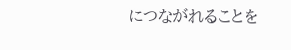につながれることを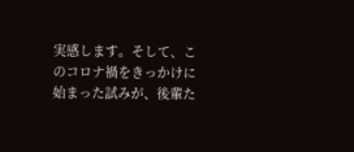実感します。そして、このコロナ禍をきっかけに始まった試みが、後輩た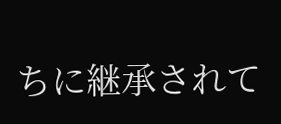ちに継承されて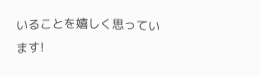いることを嬉しく思っています!